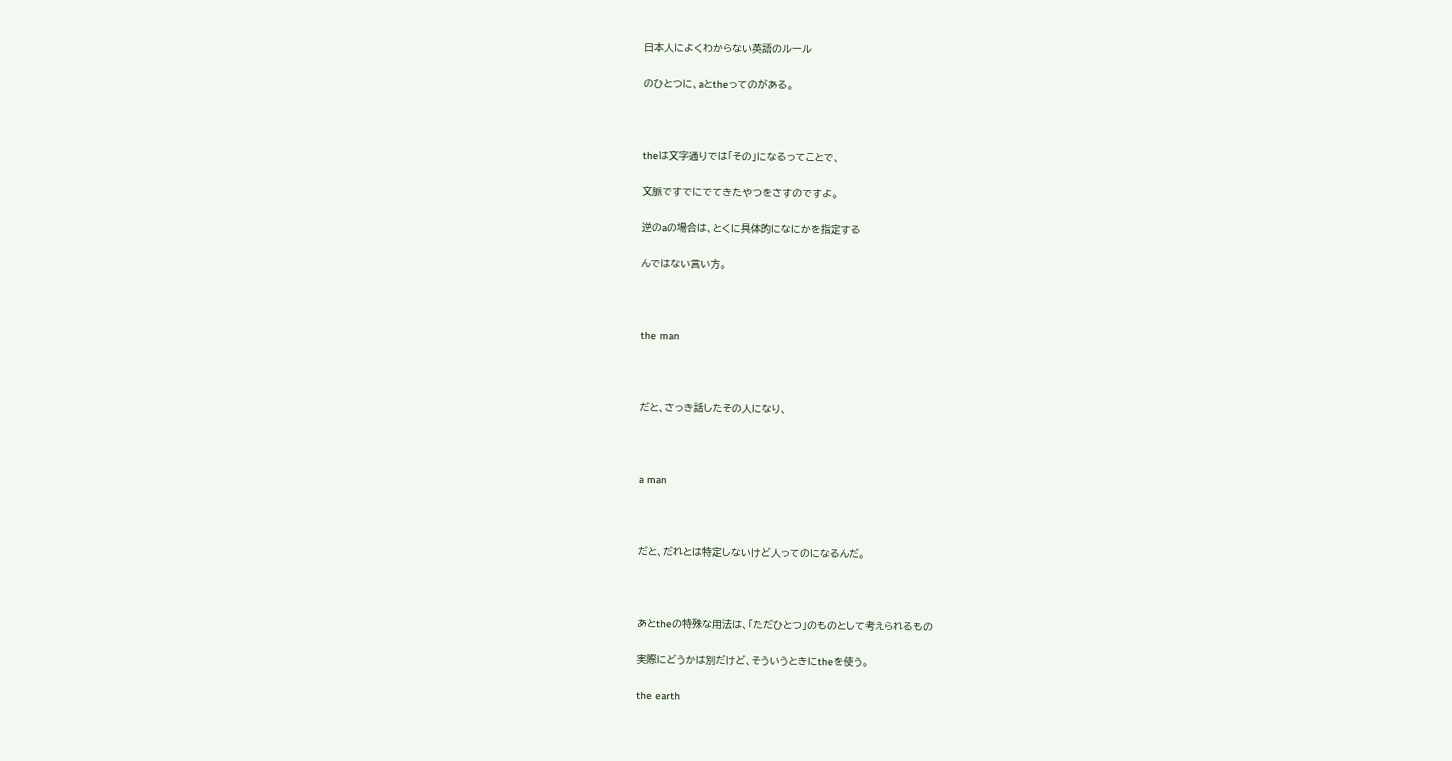日本人によくわからない英語のルール

のひとつに、aとtheってのがある。



theは文字通りでは「その」になるってことで、

文脈ですでにでてきたやつをさすのですよ。

逆のaの場合は、とくに具体的になにかを指定する

んではない言い方。



the man



だと、さっき話したその人になり、



a man



だと、だれとは特定しないけど人ってのになるんだ。



あとtheの特殊な用法は、「ただひとつ」のものとして考えられるもの

実際にどうかは別だけど、そういうときにtheを使う。

the earth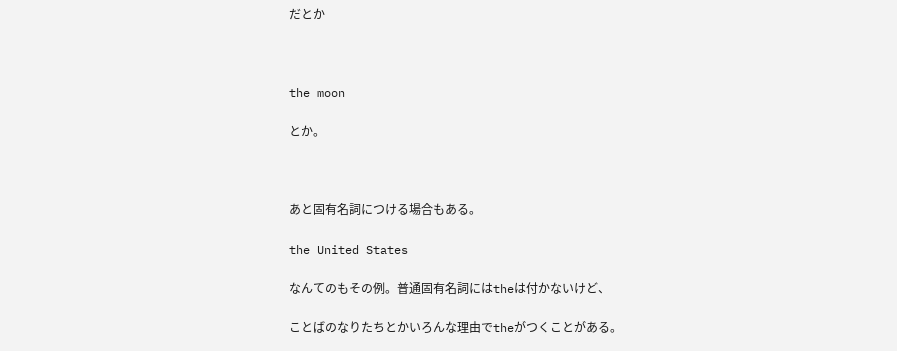だとか



the moon

とか。



あと固有名詞につける場合もある。

the United States

なんてのもその例。普通固有名詞にはtheは付かないけど、

ことばのなりたちとかいろんな理由でtheがつくことがある。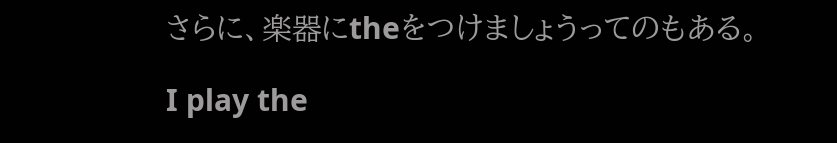さらに、楽器にtheをつけましょうってのもある。

I play the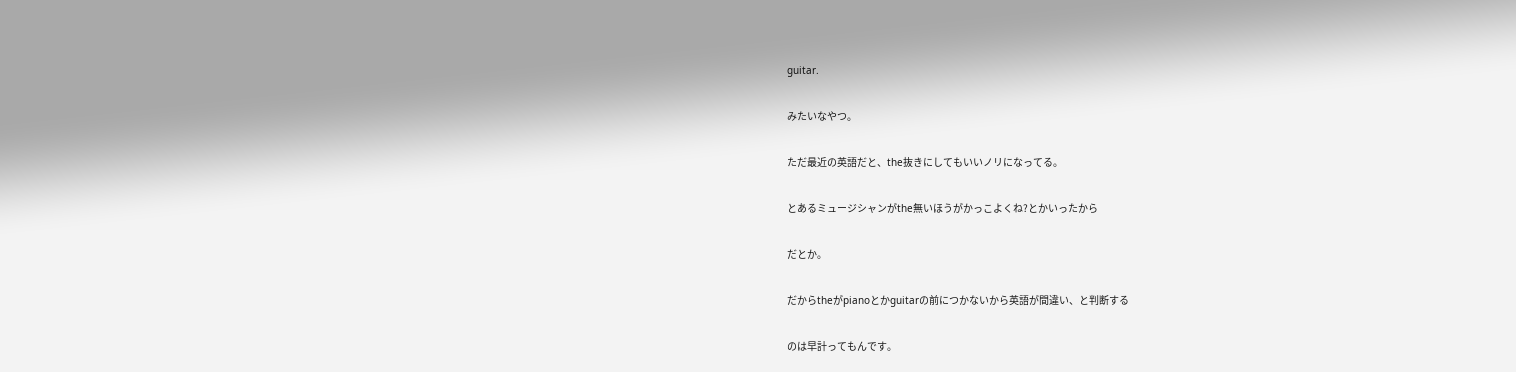guitar.

みたいなやつ。

ただ最近の英語だと、the抜きにしてもいいノリになってる。

とあるミュージシャンがthe無いほうがかっこよくね?とかいったから

だとか。

だからtheがpianoとかguitarの前につかないから英語が間違い、と判断する

のは早計ってもんです。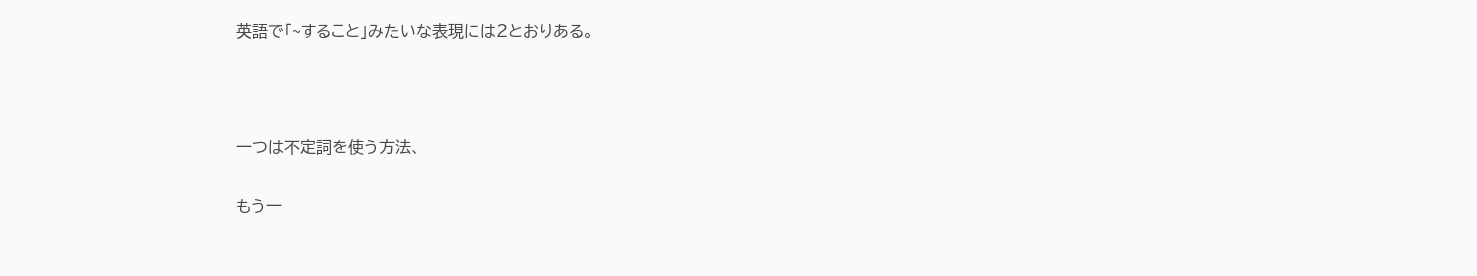英語で「~すること」みたいな表現には2とおりある。



一つは不定詞を使う方法、

もう一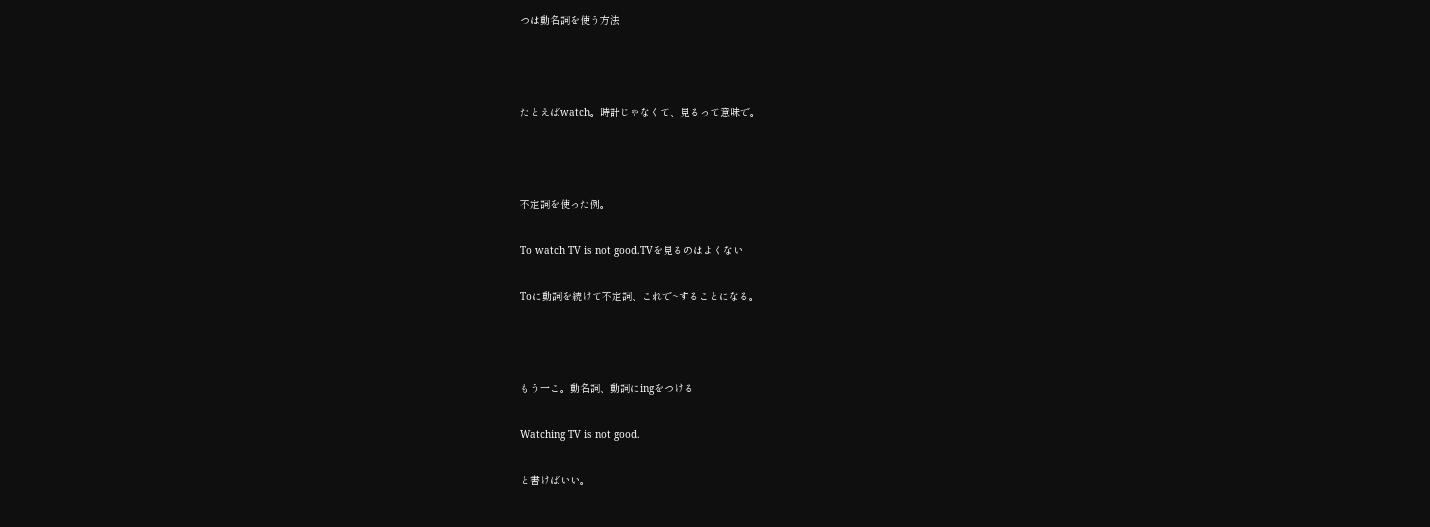つは動名詞を使う方法



たとえばwatch。時計じゃなくて、見るって意味で。



不定詞を使った例。

To watch TV is not good.TVを見るのはよくない

Toに動詞を続けて不定詞、これで~することになる。



もう一こ。動名詞、動詞にingをつける

Watching TV is not good.

と書けばいい。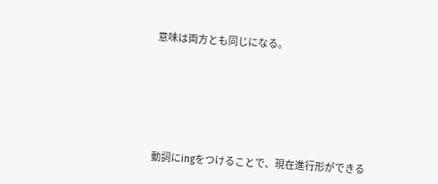意味は両方とも同じになる。







動詞にingをつけることで、現在進行形ができる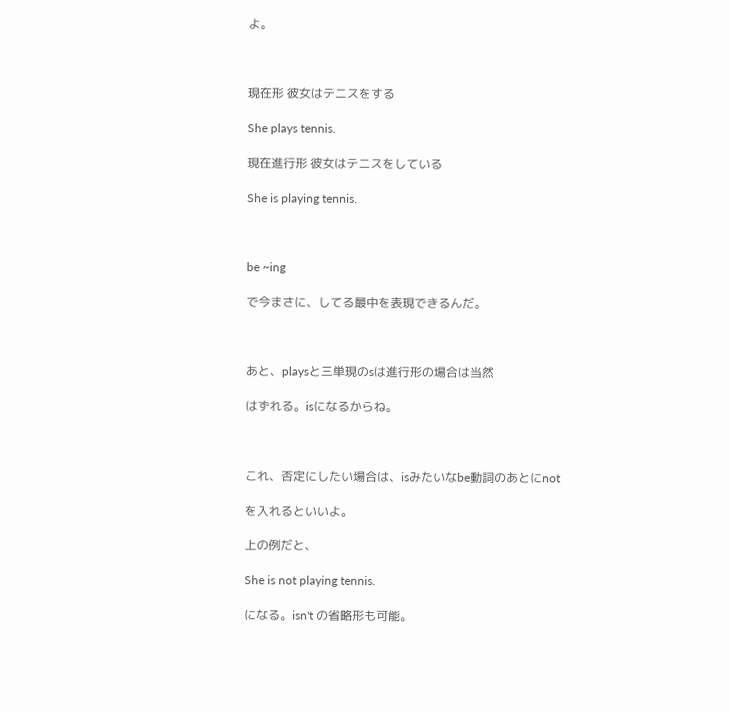よ。



現在形 彼女はテニスをする

She plays tennis.

現在進行形 彼女はテニスをしている

She is playing tennis.



be ~ing

で今まさに、してる最中を表現できるんだ。



あと、playsと三単現のsは進行形の場合は当然

はずれる。isになるからね。



これ、否定にしたい場合は、isみたいなbe動詞のあとにnot

を入れるといいよ。

上の例だと、

She is not playing tennis.

になる。isn't の省略形も可能。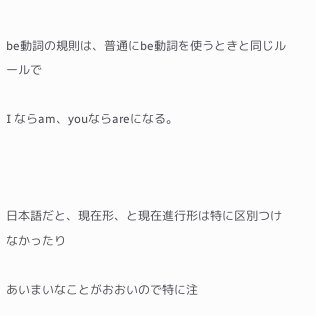be動詞の規則は、普通にbe動詞を使うときと同じルールで

I ならam、youならareになる。



日本語だと、現在形、と現在進行形は特に区別つけなかったり

あいまいなことがおおいので特に注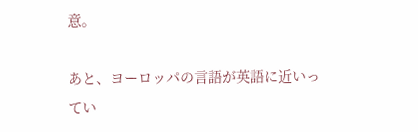意。

あと、ヨーロッパの言語が英語に近いってい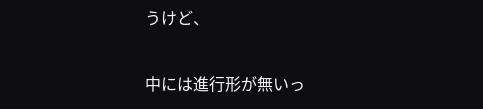うけど、

中には進行形が無いっ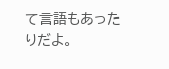て言語もあったりだよ。